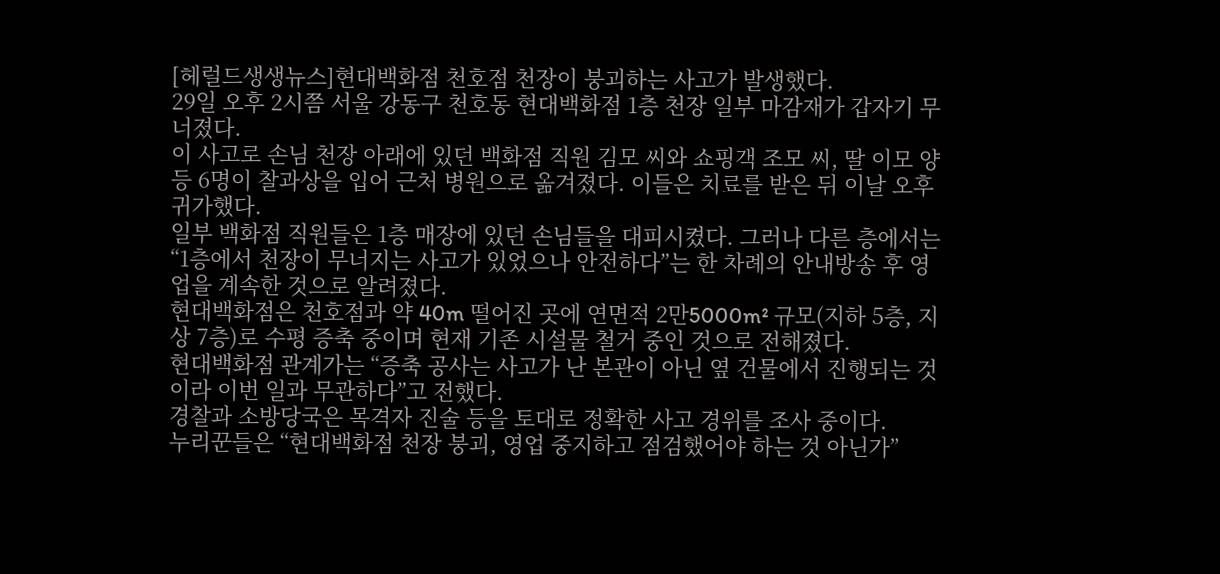[헤럴드생생뉴스]현대백화점 천호점 천장이 붕괴하는 사고가 발생했다.
29일 오후 2시쯤 서울 강동구 천호동 현대백화점 1층 천장 일부 마감재가 갑자기 무너졌다.
이 사고로 손님 천장 아래에 있던 백화점 직원 김모 씨와 쇼핑객 조모 씨, 딸 이모 양 등 6명이 찰과상을 입어 근처 병원으로 옮겨졌다. 이들은 치료를 받은 뒤 이날 오후 귀가했다.
일부 백화점 직원들은 1층 매장에 있던 손님들을 대피시켰다. 그러나 다른 층에서는 “1층에서 천장이 무너지는 사고가 있었으나 안전하다”는 한 차례의 안내방송 후 영업을 계속한 것으로 알려졌다.
현대백화점은 천호점과 약 40m 떨어진 곳에 연면적 2만5000m² 규모(지하 5층, 지상 7층)로 수평 증축 중이며 현재 기존 시설물 철거 중인 것으로 전해졌다.
현대백화점 관계가는 “증축 공사는 사고가 난 본관이 아닌 옆 건물에서 진행되는 것이라 이번 일과 무관하다”고 전했다.
경찰과 소방당국은 목격자 진술 등을 토대로 정확한 사고 경위를 조사 중이다.
누리꾼들은 “현대백화점 천장 붕괴, 영업 중지하고 점검했어야 하는 것 아닌가”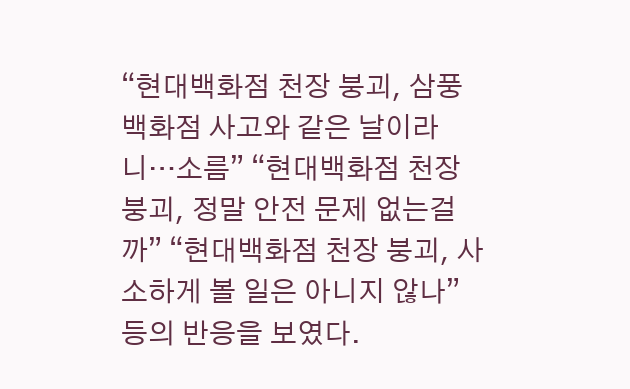“현대백화점 천장 붕괴, 삼풍백화점 사고와 같은 날이라니…소름” “현대백화점 천장 붕괴, 정말 안전 문제 없는걸까” “현대백화점 천장 붕괴, 사소하게 볼 일은 아니지 않나” 등의 반응을 보였다.